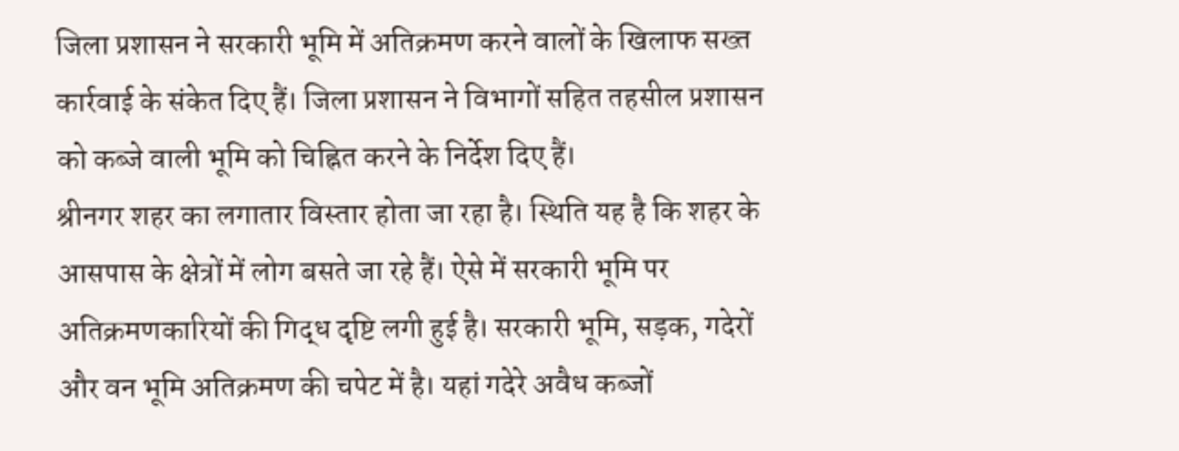जिला प्रशासन ने सरकारी भूमि में अतिक्रमण करने वालों के खिलाफ सख्त कार्रवाई के संकेत दिए हैं। जिला प्रशासन ने विभागों सहित तहसील प्रशासन को कब्जे वाली भूमि को चिह्नित करने के निर्देश दिए हैं।
श्रीनगर शहर का लगातार विस्तार होता जा रहा है। स्थिति यह है कि शहर के आसपास के क्षेत्रों में लोग बसते जा रहे हैं। ऐसे में सरकारी भूमि पर अतिक्रमणकारियों की गिद्ध दृष्टि लगी हुई है। सरकारी भूमि, सड़क, गदेरों और वन भूमि अतिक्रमण की चपेट में है। यहां गदेरे अवैध कब्जों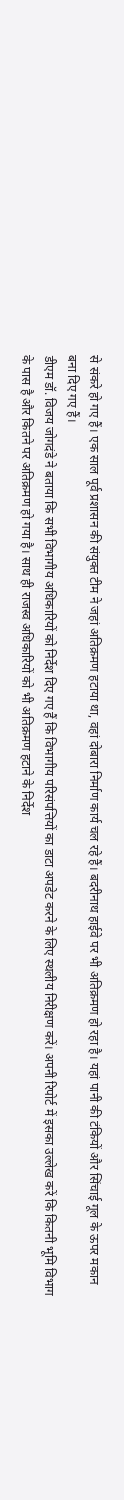से संकरे हो गए हैं। एक साल पूर्व प्रशासन की संयुक्त टीम ने जहां अतिक्रमण हटाया था, वहां दोबारा निर्माण कार्य चल रहे हैं। बदरीनाथ हाईवे पर भी अतिक्रमण हो रहा है। यहां पानी की टंकियों और सिंचाई गूल के ऊपर मकान बना दिए गए हैं।
डीएम डॉ. विजय जोगदंडे ने बताया कि सभी विभागीय अधिकारियों को निर्देश दिए गए हैं कि विभागीय परिसंपत्तियों का डाटा अपडेट करने के लिए स्थलीय निरीक्षण करें। अपनी रिपोर्ट में इसका उल्लेख करें कि कितनी भूमि विभाग के पास है और कितने पर अतिक्रमण हो गया है। साथ ही राजस्व अधिकारियों को भी अतिक्रमण हटाने के निर्देश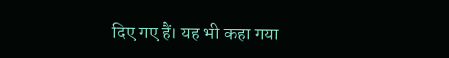दिए गए हैं। यह भी कहा गया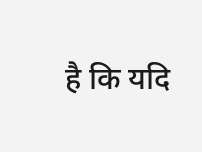है कि यदि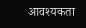आवश्यकता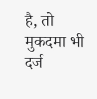है, तो मुकदमा भी दर्ज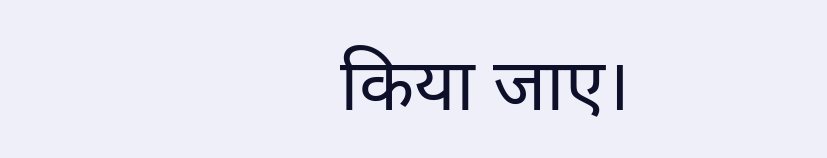किया जाए।